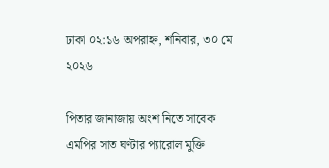ঢাকা ০২:১৬ অপরাহ্ন, শনিবার, ৩০ মে ২০২৬

পিতার জানাজায় অংশ নিতে সাবেক এমপির সাত ঘণ্টার প্যারোল মুক্তি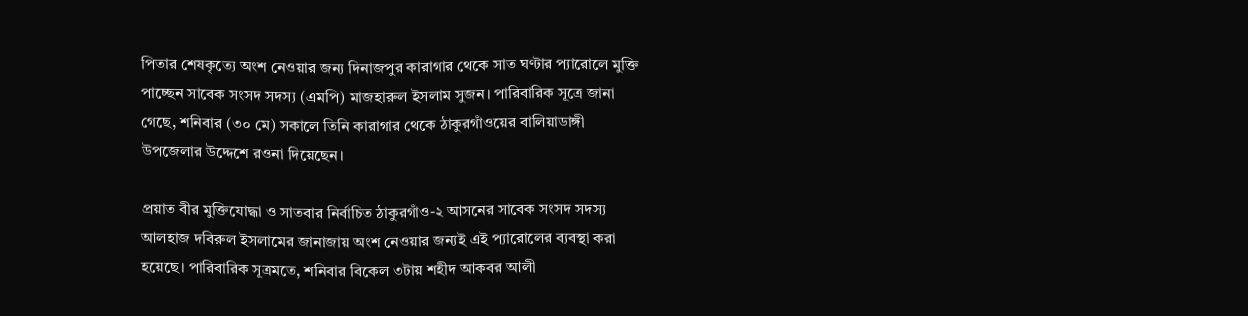পিতার শেষকৃত্যে অংশ নেওয়ার জন্য দিনাজপুর কারাগার থেকে সাত ঘণ্টার প্যারোলে মুক্তি পাচ্ছেন সাবেক সংসদ সদস্য (এমপি) মাজহারুল ইসলাম সুজন। পারিবারিক সূত্রে জানা গেছে, শনিবার (৩০ মে) সকালে তিনি কারাগার থেকে ঠাকুরগাঁওয়ের বালিয়াডাঙ্গী উপজেলার উদ্দেশে রওনা দিয়েছেন।

প্রয়াত বীর মুক্তিযোদ্ধা ও সাতবার নির্বাচিত ঠাকুরগাঁও-২ আসনের সাবেক সংসদ সদস্য আলহাজ দবিরুল ইসলামের জানাজায় অংশ নেওয়ার জন্যই এই প্যারোলের ব্যবস্থা করা হয়েছে। পারিবারিক সূত্রমতে, শনিবার বিকেল ৩টায় শহীদ আকবর আলী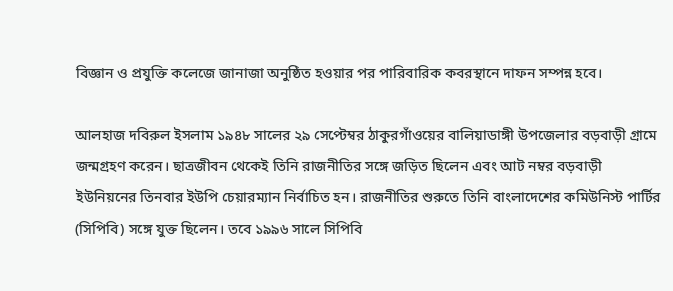বিজ্ঞান ও প্রযুক্তি কলেজে জানাজা অনুষ্ঠিত হওয়ার পর পারিবারিক কবরস্থানে দাফন সম্পন্ন হবে।

আলহাজ দবিরুল ইসলাম ১৯৪৮ সালের ২৯ সেপ্টেম্বর ঠাকুরগাঁওয়ের বালিয়াডাঙ্গী উপজেলার বড়বাড়ী গ্রামে জন্মগ্রহণ করেন। ছাত্রজীবন থেকেই তিনি রাজনীতির সঙ্গে জড়িত ছিলেন এবং আট নম্বর বড়বাড়ী ইউনিয়নের তিনবার ইউপি চেয়ারম্যান নির্বাচিত হন। রাজনীতির শুরুতে তিনি বাংলাদেশের কমিউনিস্ট পার্টির (সিপিবি) সঙ্গে যুক্ত ছিলেন। তবে ১৯৯৬ সালে সিপিবি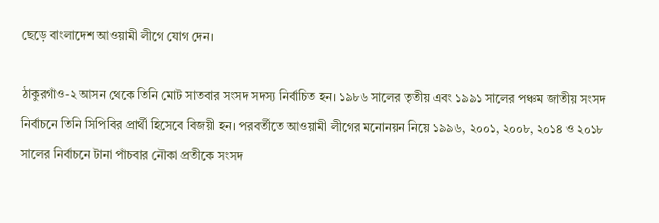ছেড়ে বাংলাদেশ আওয়ামী লীগে যোগ দেন।

ঠাকুরগাঁও-২ আসন থেকে তিনি মোট সাতবার সংসদ সদস্য নির্বাচিত হন। ১৯৮৬ সালের তৃতীয় এবং ১৯৯১ সালের পঞ্চম জাতীয় সংসদ নির্বাচনে তিনি সিপিবির প্রার্থী হিসেবে বিজয়ী হন। পরবর্তীতে আওয়ামী লীগের মনোনয়ন নিয়ে ১৯৯৬, ২০০১, ২০০৮, ২০১৪ ও ২০১৮ সালের নির্বাচনে টানা পাঁচবার নৌকা প্রতীকে সংসদ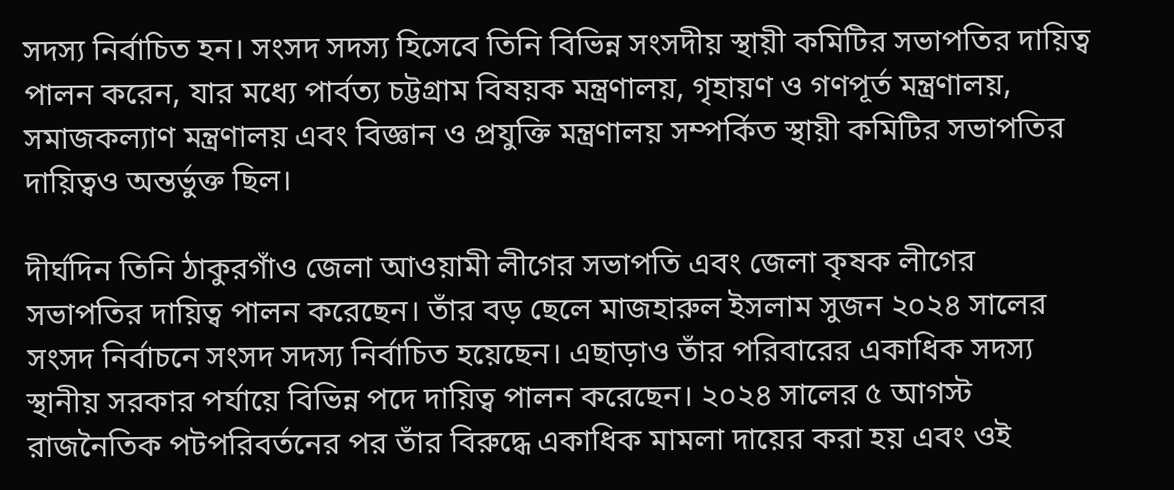সদস্য নির্বাচিত হন। সংসদ সদস্য হিসেবে তিনি বিভিন্ন সংসদীয় স্থায়ী কমিটির সভাপতির দায়িত্ব পালন করেন, যার মধ্যে পার্বত্য চট্টগ্রাম বিষয়ক মন্ত্রণালয়, গৃহায়ণ ও গণপূর্ত মন্ত্রণালয়, সমাজকল্যাণ মন্ত্রণালয় এবং বিজ্ঞান ও প্রযুক্তি মন্ত্রণালয় সম্পর্কিত স্থায়ী কমিটির সভাপতির দায়িত্বও অন্তর্ভুক্ত ছিল।

দীর্ঘদিন তিনি ঠাকুরগাঁও জেলা আওয়ামী লীগের সভাপতি এবং জেলা কৃষক লীগের সভাপতির দায়িত্ব পালন করেছেন। তাঁর বড় ছেলে মাজহারুল ইসলাম সুজন ২০২৪ সালের সংসদ নির্বাচনে সংসদ সদস্য নির্বাচিত হয়েছেন। এছাড়াও তাঁর পরিবারের একাধিক সদস্য স্থানীয় সরকার পর্যায়ে বিভিন্ন পদে দায়িত্ব পালন করেছেন। ২০২৪ সালের ৫ আগস্ট রাজনৈতিক পটপরিবর্তনের পর তাঁর বিরুদ্ধে একাধিক মামলা দায়ের করা হয় এবং ওই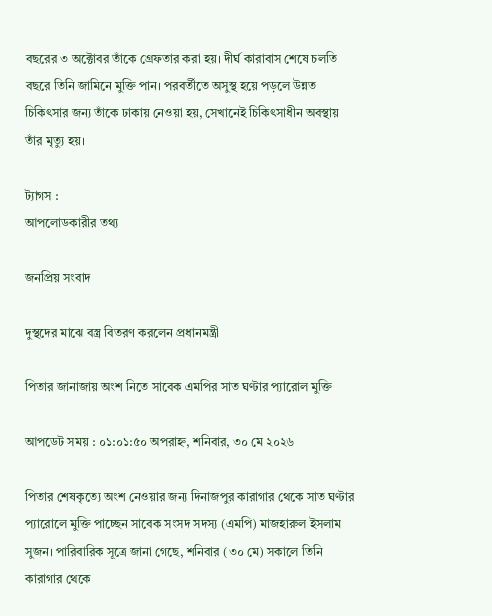বছরের ৩ অক্টোবর তাঁকে গ্রেফতার করা হয়। দীর্ঘ কারাবাস শেষে চলতি বছরে তিনি জামিনে মুক্তি পান। পরবর্তীতে অসুস্থ হয়ে পড়লে উন্নত চিকিৎসার জন্য তাঁকে ঢাকায় নেওয়া হয়, সেখানেই চিকিৎসাধীন অবস্থায় তাঁর মৃত্যু হয়।

ট্যাগস :
আপলোডকারীর তথ্য

জনপ্রিয় সংবাদ

দুস্থদের মাঝে বস্ত্র বিতরণ করলেন প্রধানমন্ত্রী

পিতার জানাজায় অংশ নিতে সাবেক এমপির সাত ঘণ্টার প্যারোল মুক্তি

আপডেট সময় : ০১:০১:৫০ অপরাহ্ন, শনিবার, ৩০ মে ২০২৬

পিতার শেষকৃত্যে অংশ নেওয়ার জন্য দিনাজপুর কারাগার থেকে সাত ঘণ্টার প্যারোলে মুক্তি পাচ্ছেন সাবেক সংসদ সদস্য (এমপি) মাজহারুল ইসলাম সুজন। পারিবারিক সূত্রে জানা গেছে, শনিবার (৩০ মে) সকালে তিনি কারাগার থেকে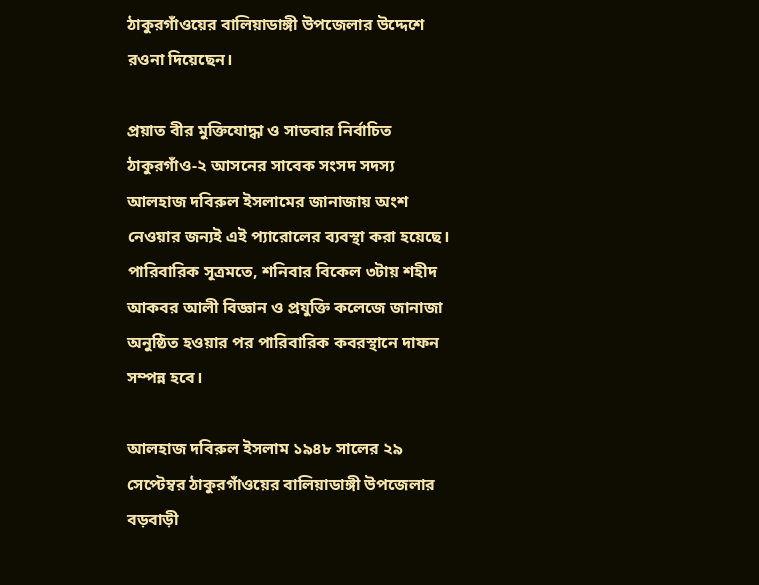ঠাকুরগাঁওয়ের বালিয়াডাঙ্গী উপজেলার উদ্দেশে রওনা দিয়েছেন।

প্রয়াত বীর মুক্তিযোদ্ধা ও সাতবার নির্বাচিত ঠাকুরগাঁও-২ আসনের সাবেক সংসদ সদস্য আলহাজ দবিরুল ইসলামের জানাজায় অংশ নেওয়ার জন্যই এই প্যারোলের ব্যবস্থা করা হয়েছে। পারিবারিক সূত্রমতে, শনিবার বিকেল ৩টায় শহীদ আকবর আলী বিজ্ঞান ও প্রযুক্তি কলেজে জানাজা অনুষ্ঠিত হওয়ার পর পারিবারিক কবরস্থানে দাফন সম্পন্ন হবে।

আলহাজ দবিরুল ইসলাম ১৯৪৮ সালের ২৯ সেপ্টেম্বর ঠাকুরগাঁওয়ের বালিয়াডাঙ্গী উপজেলার বড়বাড়ী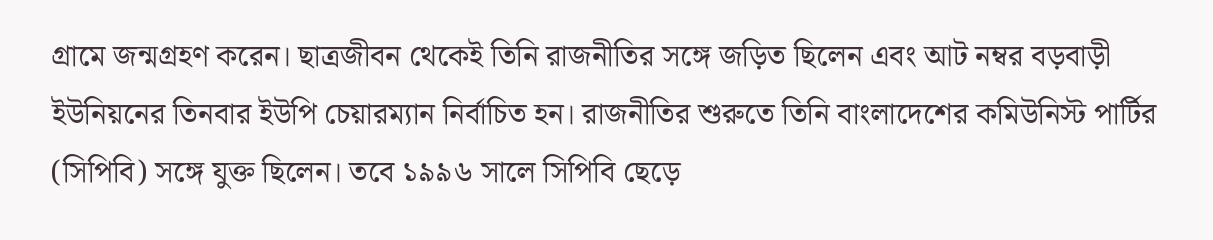গ্রামে জন্মগ্রহণ করেন। ছাত্রজীবন থেকেই তিনি রাজনীতির সঙ্গে জড়িত ছিলেন এবং আট নম্বর বড়বাড়ী ইউনিয়নের তিনবার ইউপি চেয়ারম্যান নির্বাচিত হন। রাজনীতির শুরুতে তিনি বাংলাদেশের কমিউনিস্ট পার্টির (সিপিবি) সঙ্গে যুক্ত ছিলেন। তবে ১৯৯৬ সালে সিপিবি ছেড়ে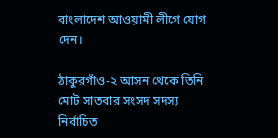বাংলাদেশ আওয়ামী লীগে যোগ দেন।

ঠাকুরগাঁও-২ আসন থেকে তিনি মোট সাতবার সংসদ সদস্য নির্বাচিত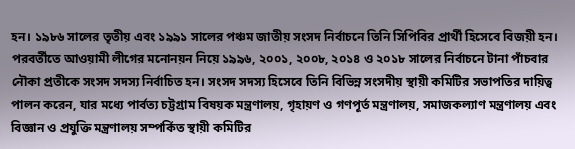হন। ১৯৮৬ সালের তৃতীয় এবং ১৯৯১ সালের পঞ্চম জাতীয় সংসদ নির্বাচনে তিনি সিপিবির প্রার্থী হিসেবে বিজয়ী হন। পরবর্তীতে আওয়ামী লীগের মনোনয়ন নিয়ে ১৯৯৬, ২০০১, ২০০৮, ২০১৪ ও ২০১৮ সালের নির্বাচনে টানা পাঁচবার নৌকা প্রতীকে সংসদ সদস্য নির্বাচিত হন। সংসদ সদস্য হিসেবে তিনি বিভিন্ন সংসদীয় স্থায়ী কমিটির সভাপতির দায়িত্ব পালন করেন, যার মধ্যে পার্বত্য চট্টগ্রাম বিষয়ক মন্ত্রণালয়, গৃহায়ণ ও গণপূর্ত মন্ত্রণালয়, সমাজকল্যাণ মন্ত্রণালয় এবং বিজ্ঞান ও প্রযুক্তি মন্ত্রণালয় সম্পর্কিত স্থায়ী কমিটির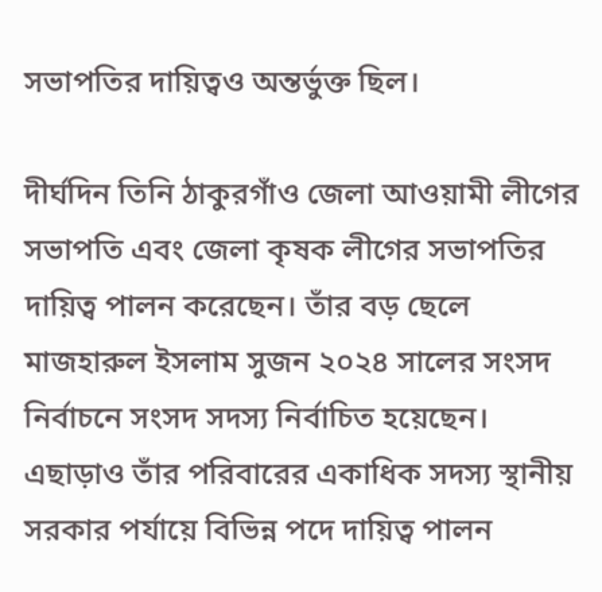সভাপতির দায়িত্বও অন্তর্ভুক্ত ছিল।

দীর্ঘদিন তিনি ঠাকুরগাঁও জেলা আওয়ামী লীগের সভাপতি এবং জেলা কৃষক লীগের সভাপতির দায়িত্ব পালন করেছেন। তাঁর বড় ছেলে মাজহারুল ইসলাম সুজন ২০২৪ সালের সংসদ নির্বাচনে সংসদ সদস্য নির্বাচিত হয়েছেন। এছাড়াও তাঁর পরিবারের একাধিক সদস্য স্থানীয় সরকার পর্যায়ে বিভিন্ন পদে দায়িত্ব পালন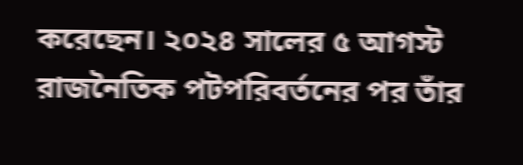করেছেন। ২০২৪ সালের ৫ আগস্ট রাজনৈতিক পটপরিবর্তনের পর তাঁর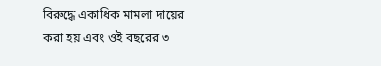বিরুদ্ধে একাধিক মামলা দায়ের করা হয় এবং ওই বছরের ৩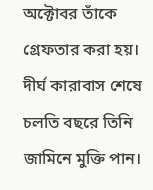অক্টোবর তাঁকে গ্রেফতার করা হয়। দীর্ঘ কারাবাস শেষে চলতি বছরে তিনি জামিনে মুক্তি পান।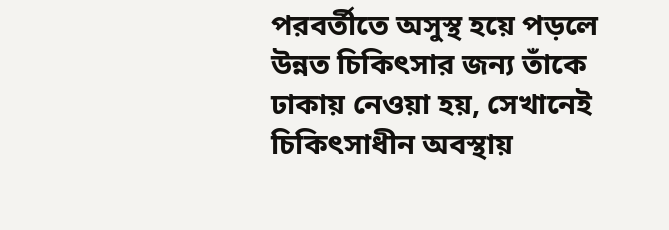পরবর্তীতে অসুস্থ হয়ে পড়লে উন্নত চিকিৎসার জন্য তাঁকে ঢাকায় নেওয়া হয়, সেখানেই চিকিৎসাধীন অবস্থায়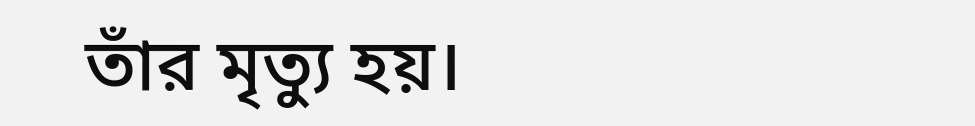তাঁর মৃত্যু হয়।